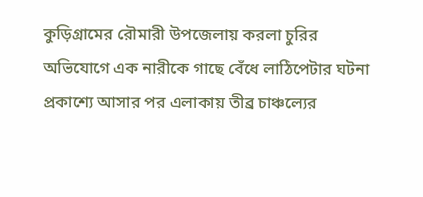কুড়িগ্রামের রৌমারী উপজেলায় করলা চুরির অভিযোগে এক নারীকে গাছে বেঁধে লাঠিপেটার ঘটনা প্রকাশ্যে আসার পর এলাকায় তীব্র চাঞ্চল্যের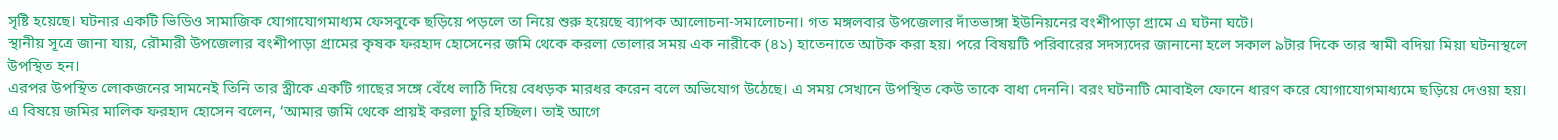সৃষ্টি হয়েছে। ঘটনার একটি ভিডিও সামাজিক যোগাযোগমাধ্যম ফেসবুকে ছড়িয়ে পড়লে তা নিয়ে শুরু হয়েছে ব্যাপক আলোচনা-সমালোচনা। গত মঙ্গলবার উপজেলার দাঁতভাঙ্গা ইউনিয়নের বংশীপাড়া গ্রামে এ ঘটনা ঘটে।
স্থানীয় সূত্রে জানা যায়, রৌমারী উপজেলার বংশীপাড়া গ্রামের কৃষক ফরহাদ হোসেনের জমি থেকে করলা তোলার সময় এক নারীকে (৪১) হাতেনাতে আটক করা হয়। পরে বিষয়টি পরিবারের সদস্যদের জানানো হলে সকাল ৯টার দিকে তার স্বামী বদিয়া মিয়া ঘটনাস্থলে উপস্থিত হন।
এরপর উপস্থিত লোকজনের সামনেই তিনি তার স্ত্রীকে একটি গাছের সঙ্গে বেঁধে লাঠি দিয়ে বেধড়ক মারধর করেন বলে অভিযোগ উঠেছে। এ সময় সেখানে উপস্থিত কেউ তাকে বাধা দেননি। বরং ঘটনাটি মোবাইল ফোনে ধারণ করে যোগাযোগমাধ্যমে ছড়িয়ে দেওয়া হয়।
এ বিষয়ে জমির মালিক ফরহাদ হোসেন বলেন, ‘আমার জমি থেকে প্রায়ই করলা চুরি হচ্ছিল। তাই আগে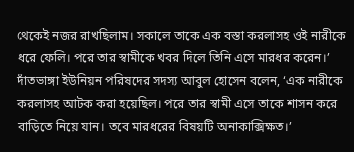থেকেই নজর রাখছিলাম। সকালে তাকে এক বস্তা করলাসহ ওই নারীকে ধরে ফেলি। পরে তার স্বামীকে খবর দিলে তিনি এসে মারধর করেন।’
দাঁতভাঙ্গা ইউনিয়ন পরিষদের সদস্য আবুল হোসেন বলেন, ‘এক নারীকে করলাসহ আটক করা হয়েছিল। পরে তার স্বামী এসে তাকে শাসন করে বাড়িতে নিয়ে যান। তবে মারধরের বিষয়টি অনাকাক্সিক্ষত।’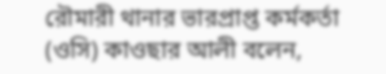রৌমারী থানার ভারপ্রাপ্ত কর্মকর্তা (ওসি) কাওছার আলী বলেন,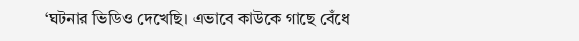‘ঘটনার ভিডিও দেখেছি। এভাবে কাউকে গাছে বেঁধে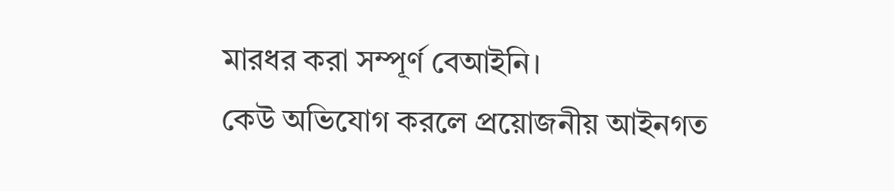মারধর করা সম্পূর্ণ বেআইনি।
কেউ অভিযোগ করলে প্রয়োজনীয় আইনগত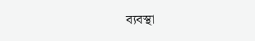ব্যবস্থা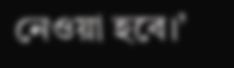নেওয়া হবে।’